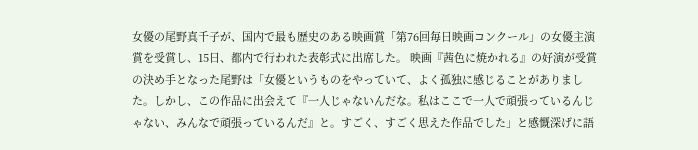女優の尾野真千子が、国内で最も歴史のある映画賞「第76回毎日映画コンクール」の女優主演賞を受賞し、15日、都内で行われた表彰式に出席した。 映画『茜色に焼かれる』の好演が受賞の決め手となった尾野は「女優というものをやっていて、よく孤独に感じることがありました。しかし、この作品に出会えて『一人じゃないんだな。私はここで一人で頑張っているんじゃない、みんなで頑張っているんだ』と。すごく、すごく思えた作品でした」と感慨深げに語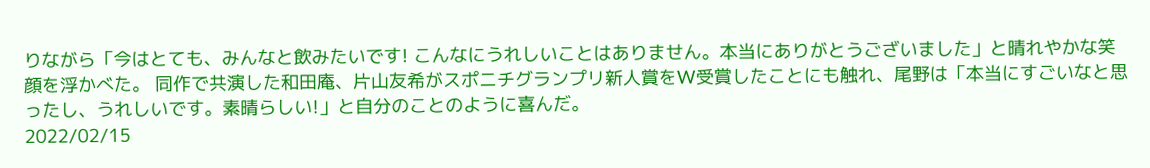りながら「今はとても、みんなと飲みたいです! こんなにうれしいことはありません。本当にありがとうございました」と晴れやかな笑顔を浮かべた。 同作で共演した和田庵、片山友希がスポニチグランプリ新人賞をW受賞したことにも触れ、尾野は「本当にすごいなと思ったし、うれしいです。素晴らしい!」と自分のことのように喜んだ。
2022/02/15